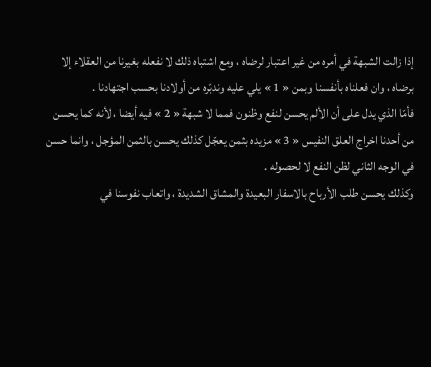إذا زالت الشبهة في أمره من غير اعتبار لرضاه ، ومع اشتباه ذلك لا نفعله بغيرنا من العقلاء إلا برضاه ، وان فعلناه بأنفسنا وبمن « 1 » يلي عليه وندبّره من أولادنا بحسب اجتهادنا .
فأمّا الذي يدل على أن الألم يحسن لنفع وظنون فمما لا شبهة « 2 » فيه أيضا ، لأنه كما يحسن من أحدنا اخراج العلق النفيس « 3 » مزيده بثمن يعجّل كذلك يحسن بالثمن المؤجل ، وانما حسن في الوجه الثاني لظن النفع لا لحصوله .
وكذلك يحسن طلب الأرباح بالاسفار البعيدة والمشاق الشديدة ، واتعاب نفوسنا في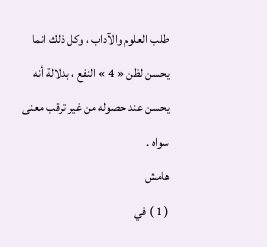طلب العلوم والآداب ، وكل ذلك انما يحسن لظن « 4 » النفع ، بدلالة أنه يحسن عند حصوله من غير ترقب معنى سواه .
هامش
( 1 ) في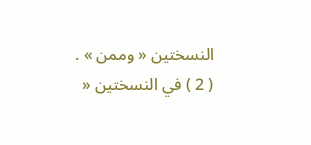النسختين « وممن » .
( 2 ) في النسختين «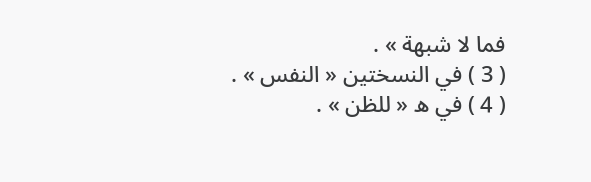فما لا شبهة » .
( 3 ) في النسختين « النفس » .
( 4 ) في ه « للظن » .